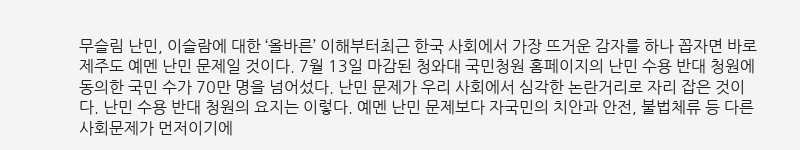무슬림 난민, 이슬람에 대한 ‘올바른’ 이해부터최근 한국 사회에서 가장 뜨거운 감자를 하나 꼽자면 바로 제주도 예멘 난민 문제일 것이다. 7월 13일 마감된 청와대 국민청원 홈페이지의 난민 수용 반대 청원에 동의한 국민 수가 70만 명을 넘어섰다. 난민 문제가 우리 사회에서 심각한 논란거리로 자리 잡은 것이다. 난민 수용 반대 청원의 요지는 이렇다. 예멘 난민 문제보다 자국민의 치안과 안전, 불법체류 등 다른 사회문제가 먼저이기에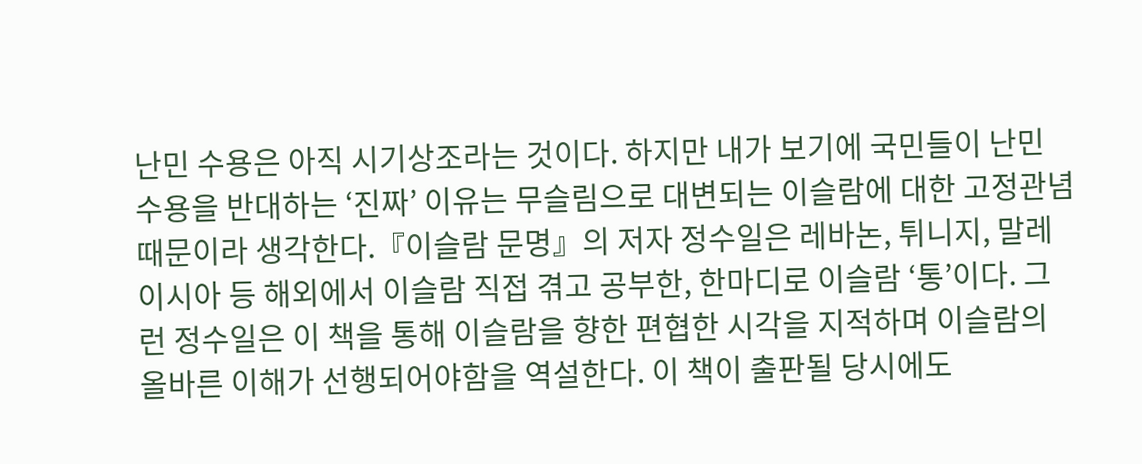난민 수용은 아직 시기상조라는 것이다. 하지만 내가 보기에 국민들이 난민 수용을 반대하는 ‘진짜’ 이유는 무슬림으로 대변되는 이슬람에 대한 고정관념 때문이라 생각한다.『이슬람 문명』의 저자 정수일은 레바논, 튀니지, 말레이시아 등 해외에서 이슬람 직접 겪고 공부한, 한마디로 이슬람 ‘통’이다. 그런 정수일은 이 책을 통해 이슬람을 향한 편협한 시각을 지적하며 이슬람의 올바른 이해가 선행되어야함을 역설한다. 이 책이 출판될 당시에도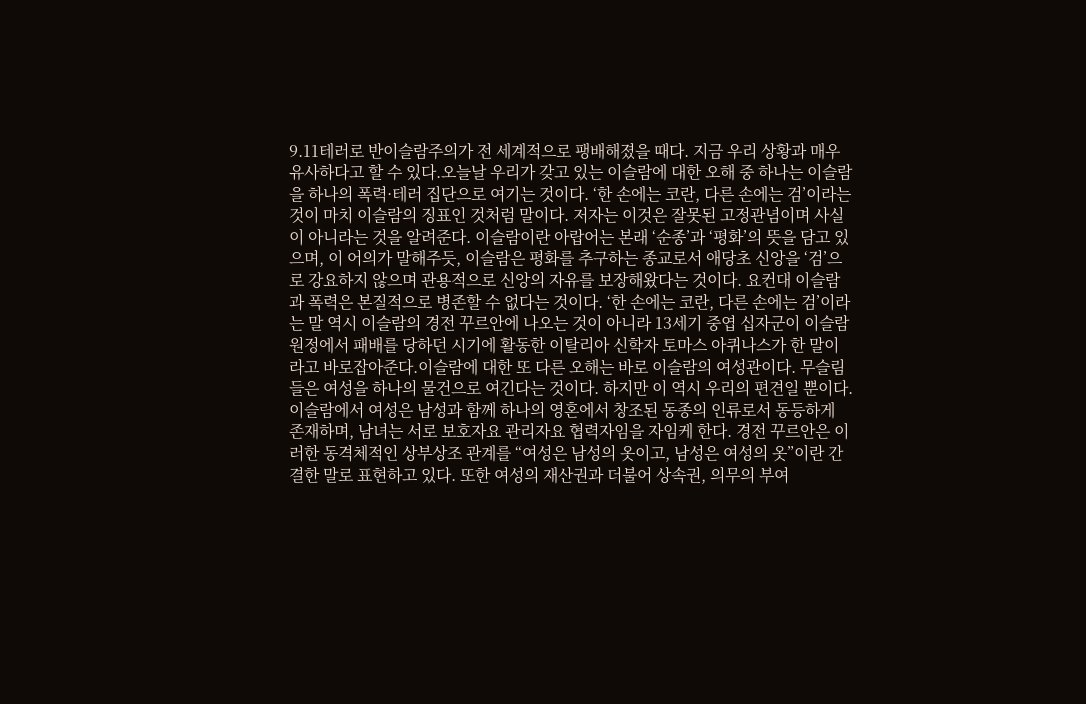9.11테러로 반이슬람주의가 전 세계적으로 팽배해졌을 때다. 지금 우리 상황과 매우 유사하다고 할 수 있다.오늘날 우리가 갖고 있는 이슬람에 대한 오해 중 하나는 이슬람을 하나의 폭력·테러 집단으로 여기는 것이다. ‘한 손에는 코란, 다른 손에는 검’이라는 것이 마치 이슬람의 징표인 것처럼 말이다. 저자는 이것은 잘못된 고정관념이며 사실이 아니라는 것을 알려준다. 이슬람이란 아랍어는 본래 ‘순종’과 ‘평화’의 뜻을 담고 있으며, 이 어의가 말해주듯, 이슬람은 평화를 추구하는 종교로서 애당초 신앙을 ‘검’으로 강요하지 않으며 관용적으로 신앙의 자유를 보장해왔다는 것이다. 요컨대 이슬람과 폭력은 본질적으로 병존할 수 없다는 것이다. ‘한 손에는 코란, 다른 손에는 검’이라는 말 역시 이슬람의 경전 꾸르안에 나오는 것이 아니라 13세기 중엽 십자군이 이슬람 원정에서 패배를 당하던 시기에 활동한 이탈리아 신학자 토마스 아퀴나스가 한 말이라고 바로잡아준다.이슬람에 대한 또 다른 오해는 바로 이슬람의 여성관이다. 무슬림들은 여성을 하나의 물건으로 여긴다는 것이다. 하지만 이 역시 우리의 편견일 뿐이다. 이슬람에서 여성은 남성과 함께 하나의 영혼에서 창조된 동종의 인류로서 동등하게 존재하며, 남녀는 서로 보호자요 관리자요 협력자임을 자임케 한다. 경전 꾸르안은 이러한 동격체적인 상부상조 관계를 “여성은 남성의 옷이고, 남성은 여성의 옷”이란 간결한 말로 표현하고 있다. 또한 여성의 재산권과 더불어 상속권, 의무의 부여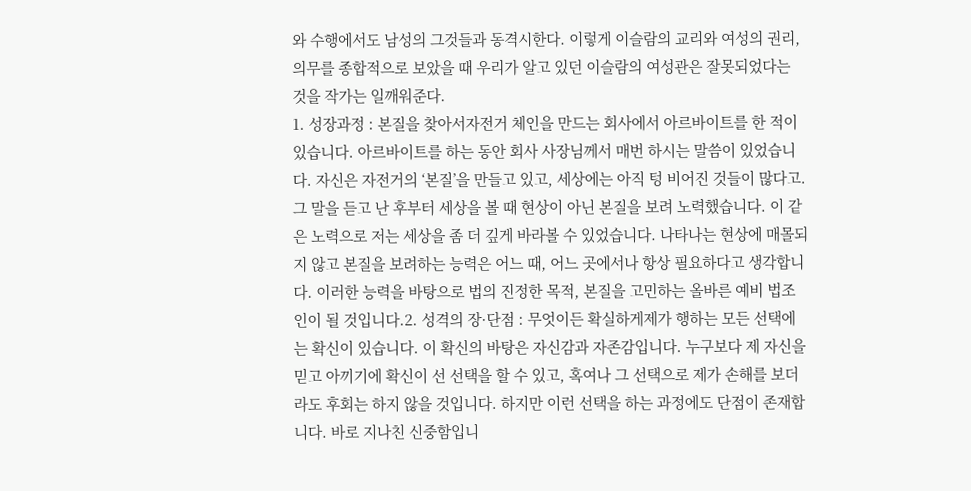와 수행에서도 남성의 그것들과 동격시한다. 이렇게 이슬람의 교리와 여성의 권리, 의무를 종합적으로 보았을 때 우리가 알고 있던 이슬람의 여성관은 잘못되었다는 것을 작가는 일깨워준다.
1. 성장과정 : 본질을 찾아서자전거 체인을 만드는 회사에서 아르바이트를 한 적이 있습니다. 아르바이트를 하는 동안 회사 사장님께서 매번 하시는 말씀이 있었습니다. 자신은 자전거의 ‘본질’을 만들고 있고, 세상에는 아직 텅 비어진 것들이 많다고. 그 말을 듣고 난 후부터 세상을 볼 때 현상이 아닌 본질을 보려 노력했습니다. 이 같은 노력으로 저는 세상을 좀 더 깊게 바라볼 수 있었습니다. 나타나는 현상에 매몰되지 않고 본질을 보려하는 능력은 어느 때, 어느 곳에서나 항상 필요하다고 생각합니다. 이러한 능력을 바탕으로 법의 진정한 목적, 본질을 고민하는 올바른 예비 법조인이 될 것입니다.2. 성격의 장·단점 : 무엇이든 확실하게제가 행하는 모든 선택에는 확신이 있습니다. 이 확신의 바탕은 자신감과 자존감입니다. 누구보다 제 자신을 믿고 아끼기에 확신이 선 선택을 할 수 있고, 혹여나 그 선택으로 제가 손해를 보더라도 후회는 하지 않을 것입니다. 하지만 이런 선택을 하는 과정에도 단점이 존재합니다. 바로 지나친 신중함입니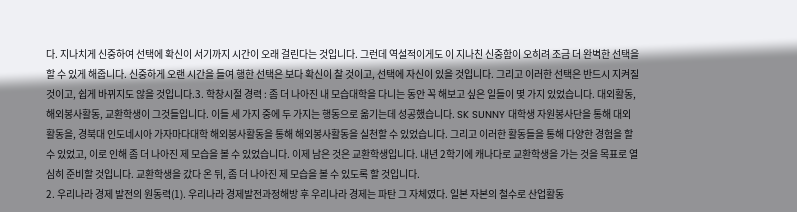다. 지나치게 신중하여 선택에 확신이 서기까지 시간이 오래 걸린다는 것입니다. 그런데 역설적이게도 이 지나친 신중함이 오히려 조금 더 완벽한 선택을 할 수 있게 해줍니다. 신중하게 오랜 시간을 들여 행한 선택은 보다 확신이 찰 것이고, 선택에 자신이 있을 것입니다. 그리고 이러한 선택은 반드시 지켜질 것이고, 쉽게 바뀌지도 않을 것입니다.3. 학창시절 경력 : 좀 더 나아진 내 모습대학을 다니는 동안 꼭 해보고 싶은 일들이 몇 가지 있었습니다. 대외활동, 해외봉사활동, 교환학생이 그것들입니다. 이들 세 가지 중에 두 가지는 행동으로 옮기는데 성공했습니다. SK SUNNY 대학생 자원봉사단을 통해 대외활동을, 경북대 인도네시아 가자마다대학 해외봉사활동을 통해 해외봉사활동을 실천할 수 있었습니다. 그리고 이러한 활동들을 통해 다양한 경험을 할 수 있었고, 이로 인해 좀 더 나아진 제 모습을 볼 수 있었습니다. 이제 남은 것은 교환학생입니다. 내년 2학기에 캐나다로 교환학생을 가는 것을 목표로 열심히 준비할 것입니다. 교환학생을 갔다 온 뒤, 좀 더 나아진 제 모습을 볼 수 있도록 할 것입니다.
2. 우리나라 경제 발전의 원동력(1). 우리나라 경제발전과정해방 후 우리나라 경제는 파탄 그 자체였다. 일본 자본의 철수로 산업활동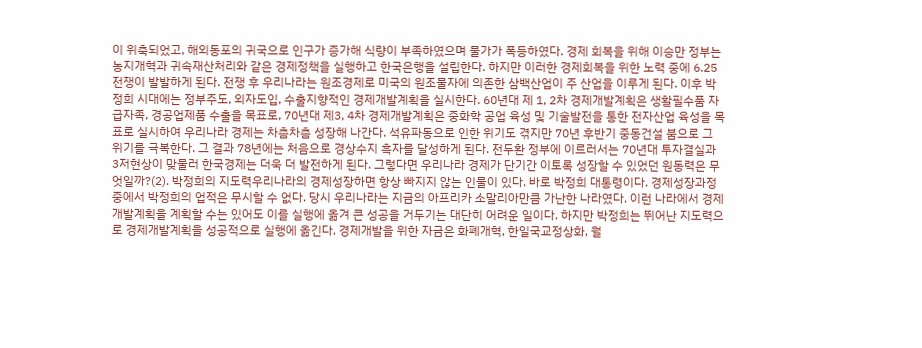이 위축되었고, 해외동포의 귀국으로 인구가 증가해 식량이 부족하였으며 물가가 폭등하였다. 경제 회복을 위해 이승만 정부는 농지개혁과 귀속재산처리와 같은 경제정책을 실행하고 한국은행을 설립한다. 하지만 이러한 경제회복을 위한 노력 중에 6.25전쟁이 발발하게 된다. 전쟁 후 우리나라는 원조경제로 미국의 원조물자에 의존한 삼백산업이 주 산업을 이루게 된다. 이후 박정희 시대에는 정부주도, 외자도입, 수출지향적인 경제개발계획을 실시한다. 60년대 제 1, 2차 경제개발계획은 생활필수품 자급자족, 경공업제품 수출을 목표로, 70년대 제3, 4차 경제개발계획은 중화학 공업 육성 및 기술발전을 통한 전자산업 육성을 목표로 실시하여 우리나라 경제는 차츰차츰 성장해 나간다. 석유파동으로 인한 위기도 겪지만 70년 후반기 중동건설 붐으로 그 위기를 극복한다. 그 결과 78년에는 처음으로 경상수지 흑자를 달성하게 된다. 전두환 정부에 이르러서는 70년대 투자결실과 3저현상이 맞물러 한국경제는 더욱 더 발전하게 된다. 그렇다면 우리나라 경제가 단기간 이토록 성장할 수 있었던 원동력은 무엇일까?(2). 박정희의 지도력우리나라의 경제성장하면 항상 빠지지 않는 인물이 있다. 바로 박정희 대통령이다. 경제성장과정중에서 박정희의 업적은 무시할 수 없다. 당시 우리나라는 지금의 아프리카 소말리아만큼 가난한 나라였다. 이런 나라에서 경제개발계획을 계획할 수는 있어도 이를 실행에 옮겨 큰 성공을 거두기는 대단히 어려운 일이다. 하지만 박정희는 뛰어난 지도력으로 경제개발계획을 성공적으로 실행에 옮긴다. 경제개발을 위한 자금은 화폐개혁, 한일국교정상화, 월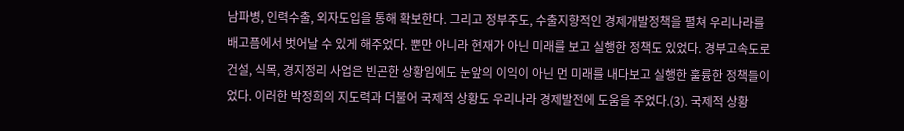남파병, 인력수출, 외자도입을 통해 확보한다. 그리고 정부주도, 수출지향적인 경제개발정책을 펼쳐 우리나라를 배고픔에서 벗어날 수 있게 해주었다. 뿐만 아니라 현재가 아닌 미래를 보고 실행한 정책도 있었다. 경부고속도로 건설, 식목, 경지정리 사업은 빈곤한 상황임에도 눈앞의 이익이 아닌 먼 미래를 내다보고 실행한 훌륭한 정책들이었다. 이러한 박정희의 지도력과 더불어 국제적 상황도 우리나라 경제발전에 도움을 주었다.(3). 국제적 상황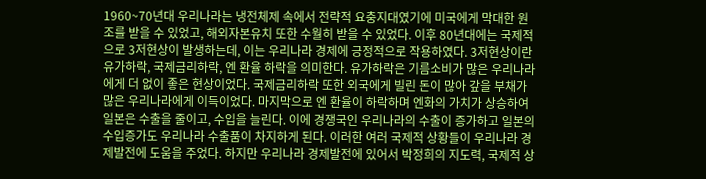1960~70년대 우리나라는 냉전체제 속에서 전략적 요충지대였기에 미국에게 막대한 원조를 받을 수 있었고, 해외자본유치 또한 수월히 받을 수 있었다. 이후 80년대에는 국제적으로 3저현상이 발생하는데, 이는 우리나라 경제에 긍정적으로 작용하였다. 3저현상이란 유가하락, 국제금리하락, 엔 환율 하락을 의미한다. 유가하락은 기름소비가 많은 우리나라에게 더 없이 좋은 현상이었다. 국제금리하락 또한 외국에게 빌린 돈이 많아 갚을 부채가 많은 우리나라에게 이득이었다. 마지막으로 엔 환율이 하락하며 엔화의 가치가 상승하여 일본은 수출을 줄이고, 수입을 늘린다. 이에 경쟁국인 우리나라의 수출이 증가하고 일본의 수입증가도 우리나라 수출품이 차지하게 된다. 이러한 여러 국제적 상황들이 우리나라 경제발전에 도움을 주었다. 하지만 우리나라 경제발전에 있어서 박정희의 지도력, 국제적 상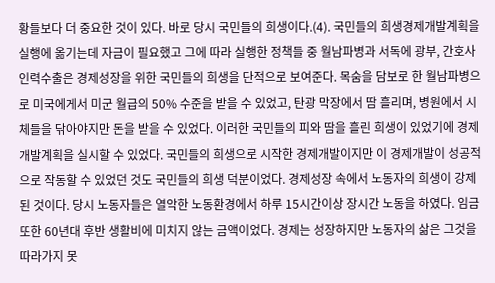황들보다 더 중요한 것이 있다. 바로 당시 국민들의 희생이다.(4). 국민들의 희생경제개발계획을 실행에 옮기는데 자금이 필요했고 그에 따라 실행한 정책들 중 월남파병과 서독에 광부, 간호사 인력수출은 경제성장을 위한 국민들의 희생을 단적으로 보여준다. 목숨을 담보로 한 월남파병으로 미국에게서 미군 월급의 50% 수준을 받을 수 있었고, 탄광 막장에서 땀 흘리며, 병원에서 시체들을 닦아야지만 돈을 받을 수 있었다. 이러한 국민들의 피와 땀을 흘린 희생이 있었기에 경제개발계획을 실시할 수 있었다. 국민들의 희생으로 시작한 경제개발이지만 이 경제개발이 성공적으로 작동할 수 있었던 것도 국민들의 희생 덕분이었다. 경제성장 속에서 노동자의 희생이 강제된 것이다. 당시 노동자들은 열악한 노동환경에서 하루 15시간이상 장시간 노동을 하였다. 임금 또한 60년대 후반 생활비에 미치지 않는 금액이었다. 경제는 성장하지만 노동자의 삶은 그것을 따라가지 못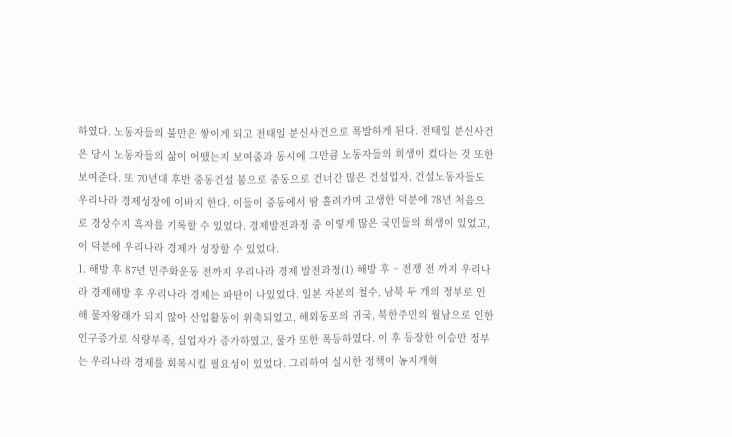하였다. 노동자들의 불만은 쌓이게 되고 전태일 분신사건으로 폭발하게 된다. 전태일 분신사건은 당시 노동자들의 삶이 어땠는지 보여줌과 동시에 그만큼 노동자들의 희생이 컸다는 것 또한 보여준다. 또 70년대 후반 중동건설 붐으로 중동으로 건너간 많은 건설업자, 건설노동자들도 우리나라 경제성장에 이바지 한다. 이들이 중동에서 땀 흘려가며 고생한 덕분에 78년 처음으로 경상수지 흑자를 기록할 수 있었다. 경제발전과정 중 이렇게 많은 국민들의 희생이 있었고, 이 덕분에 우리나라 경제가 성장할 수 있었다.
1. 해방 후 87년 민주화운동 전까지 우리나라 경제 발전과정(1) 해방 후 ~ 전쟁 전 까지 우리나라 경제해방 후 우리나라 경제는 파탄이 나있었다. 일본 자본의 철수, 남북 두 개의 정부로 인해 물자왕래가 되지 않아 산업활동이 위축되었고, 해외동포의 귀국, 북한주민의 월남으로 인한 인구증가로 식량부족, 실업자가 증가하였고, 물가 또한 폭등하였다. 이 후 등장한 이승만 정부는 우리나라 경제를 회복시킬 필요성이 있었다. 그리하여 실시한 정책이 농지개혁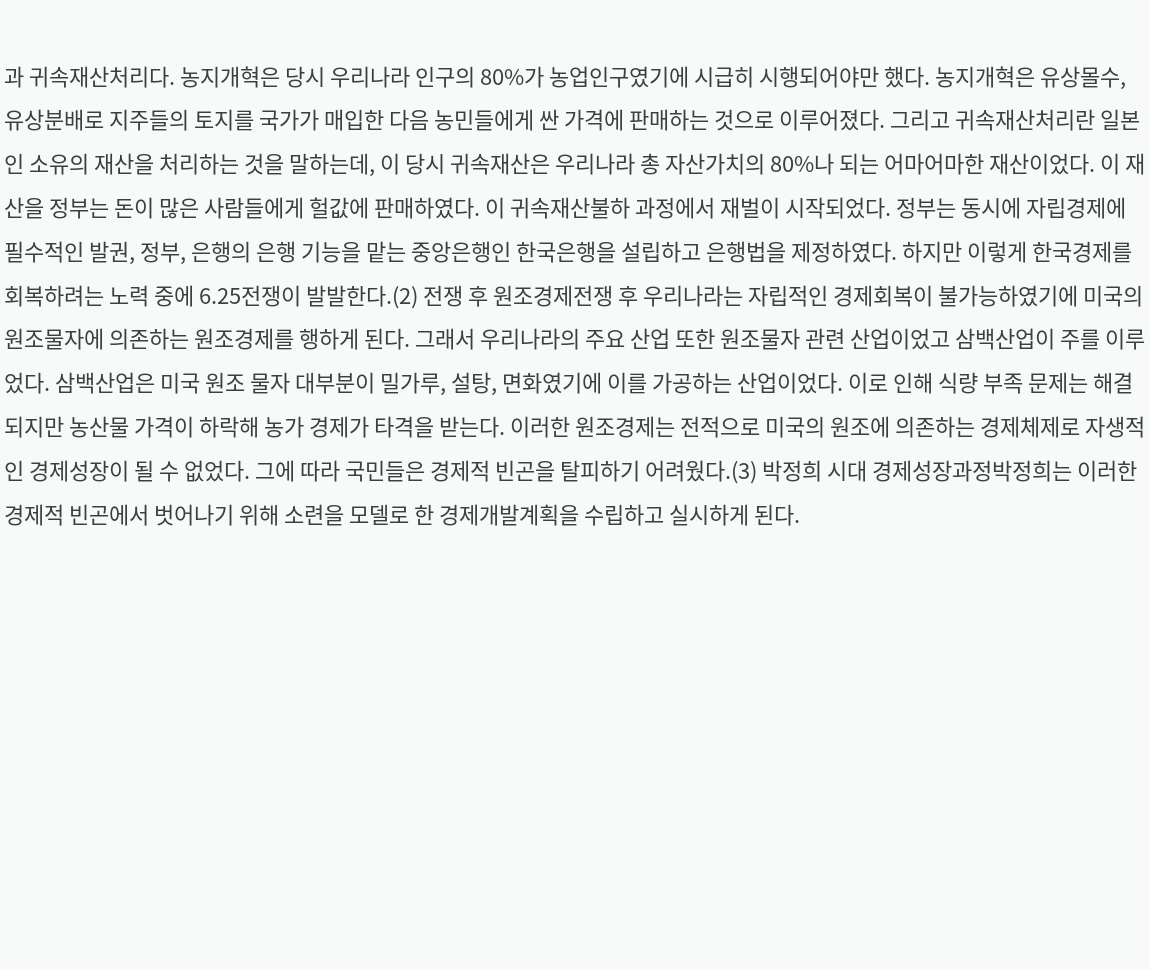과 귀속재산처리다. 농지개혁은 당시 우리나라 인구의 80%가 농업인구였기에 시급히 시행되어야만 했다. 농지개혁은 유상몰수, 유상분배로 지주들의 토지를 국가가 매입한 다음 농민들에게 싼 가격에 판매하는 것으로 이루어졌다. 그리고 귀속재산처리란 일본인 소유의 재산을 처리하는 것을 말하는데, 이 당시 귀속재산은 우리나라 총 자산가치의 80%나 되는 어마어마한 재산이었다. 이 재산을 정부는 돈이 많은 사람들에게 헐값에 판매하였다. 이 귀속재산불하 과정에서 재벌이 시작되었다. 정부는 동시에 자립경제에 필수적인 발권, 정부, 은행의 은행 기능을 맡는 중앙은행인 한국은행을 설립하고 은행법을 제정하였다. 하지만 이렇게 한국경제를 회복하려는 노력 중에 6.25전쟁이 발발한다.(2) 전쟁 후 원조경제전쟁 후 우리나라는 자립적인 경제회복이 불가능하였기에 미국의 원조물자에 의존하는 원조경제를 행하게 된다. 그래서 우리나라의 주요 산업 또한 원조물자 관련 산업이었고 삼백산업이 주를 이루었다. 삼백산업은 미국 원조 물자 대부분이 밀가루, 설탕, 면화였기에 이를 가공하는 산업이었다. 이로 인해 식량 부족 문제는 해결되지만 농산물 가격이 하락해 농가 경제가 타격을 받는다. 이러한 원조경제는 전적으로 미국의 원조에 의존하는 경제체제로 자생적인 경제성장이 될 수 없었다. 그에 따라 국민들은 경제적 빈곤을 탈피하기 어려웠다.(3) 박정희 시대 경제성장과정박정희는 이러한 경제적 빈곤에서 벗어나기 위해 소련을 모델로 한 경제개발계획을 수립하고 실시하게 된다.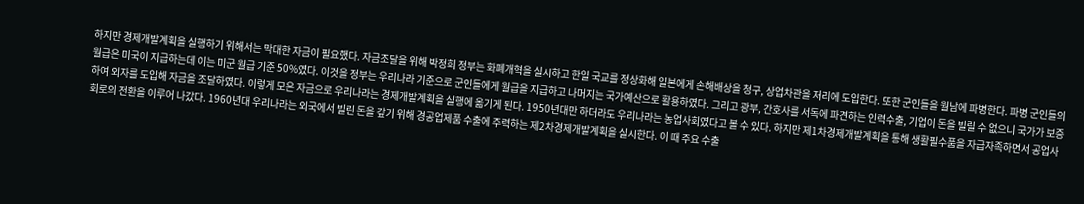하지만 경제개발계획을 실행하기 위해서는 막대한 자금이 필요했다. 자금조달을 위해 박정희 정부는 화폐개혁을 실시하고 한일 국교를 정상화해 일본에게 손해배상을 청구, 상업차관을 저리에 도입한다. 또한 군인들을 월남에 파병한다. 파병 군인들의 월급은 미국이 지급하는데 이는 미군 월급 기준 50%였다. 이것을 정부는 우리나라 기준으로 군인들에게 월급을 지급하고 나머지는 국가예산으로 활용하였다. 그리고 광부, 간호사를 서독에 파견하는 인력수출, 기업이 돈을 빌릴 수 없으니 국가가 보증하여 외자를 도입해 자금을 조달하였다. 이렇게 모은 자금으로 우리나라는 경제개발계획을 실행에 옮기게 된다. 1950년대만 하더라도 우리나라는 농업사회였다고 볼 수 있다. 하지만 제1차경제개발계획을 통해 생활필수품을 자급자족하면서 공업사회로의 전환을 이루어 나갔다. 1960년대 우리나라는 외국에서 빌린 돈을 갚기 위해 경공업제품 수출에 주력하는 제2차경제개발계획을 실시한다. 이 때 주요 수출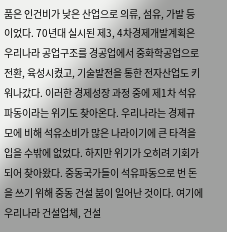품은 인건비가 낮은 산업으로 의류, 섬유, 가발 등이었다. 70년대 실시된 제3, 4차경제개발계획은 우리나라 공업구조를 경공업에서 중화학공업으로 전환, 육성시켰고, 기술발전을 통한 전자산업도 키워나갔다. 이러한 경제성장 과정 중에 제1차 석유파동이라는 위기도 찾아온다. 우리나라는 경제규모에 비해 석유소비가 많은 나라이기에 큰 타격을 입을 수밖에 없었다. 하지만 위기가 오히려 기회가 되어 찾아왔다. 중동국가들이 석유파동으로 번 돈을 쓰기 위해 중동 건설 붐이 일어난 것이다. 여기에 우리나라 건설업체, 건설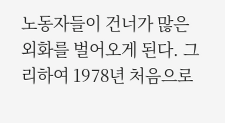노동자들이 건너가 많은 외화를 벌어오게 된다. 그리하여 1978년 처음으로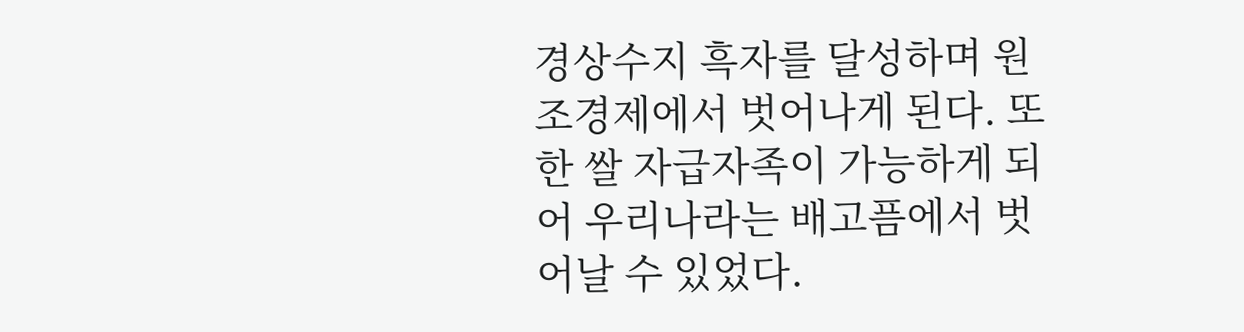경상수지 흑자를 달성하며 원조경제에서 벗어나게 된다. 또한 쌀 자급자족이 가능하게 되어 우리나라는 배고픔에서 벗어날 수 있었다.